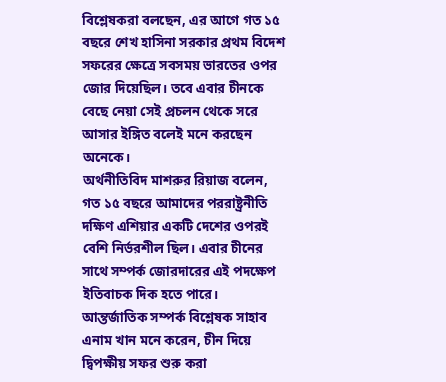বিশ্লেষকরা বলছেন, এর আগে গত ১৫ বছরে শেখ হাসিনা সরকার প্রথম বিদেশ সফরের ক্ষেত্রে সবসময় ভারতের ওপর জোর দিয়েছিল। তবে এবার চীনকে বেছে নেয়া সেই প্রচলন থেকে সরে আসার ইঙ্গিত বলেই মনে করছেন অনেকে।
অর্থনীতিবিদ মাশরুর রিয়াজ বলেন, গত ১৫ বছরে আমাদের পররাষ্ট্রনীতি দক্ষিণ এশিয়ার একটি দেশের ওপরই বেশি নির্ভরশীল ছিল। এবার চীনের সাথে সম্পর্ক জোরদারের এই পদক্ষেপ ইতিবাচক দিক হতে পারে।
আন্তর্জাতিক সম্পর্ক বিশ্লেষক সাহাব এনাম খান মনে করেন, চীন দিয়ে দ্বিপক্ষীয় সফর শুরু করা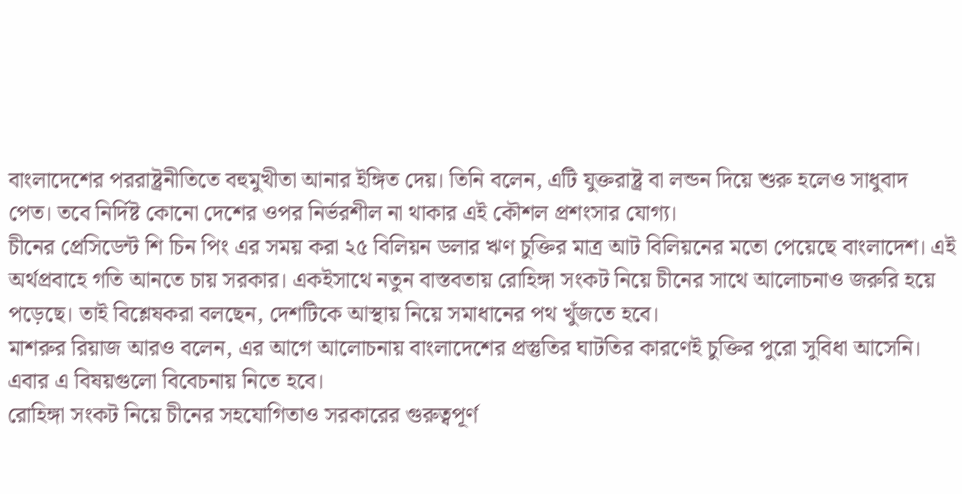বাংলাদেশের পররাষ্ট্রনীতিতে বহুমুখীতা আনার ইঙ্গিত দেয়। তিনি বলেন, এটি যুক্তরাষ্ট্র বা লন্ডন দিয়ে শুরু হলেও সাধুবাদ পেত। তবে নির্দিষ্ট কোনো দেশের ওপর নির্ভরশীল না থাকার এই কৌশল প্রশংসার যোগ্য।
চীনের প্রেসিডেন্ট শি চিন পিং এর সময় করা ২৫ বিলিয়ন ডলার ঋণ চুক্তির মাত্র আট বিলিয়নের মতো পেয়েছে বাংলাদেশ। এই অর্থপ্রবাহে গতি আনতে চায় সরকার। একইসাথে নতুন বাস্তবতায় রোহিঙ্গা সংকট নিয়ে চীনের সাথে আলোচনাও জরুরি হয়ে পড়েছে। তাই বিশ্লেষকরা বলছেন, দেশটিকে আস্থায় নিয়ে সমাধানের পথ খুঁজতে হবে।
মাশরুর রিয়াজ আরও বলেন, এর আগে আলোচনায় বাংলাদেশের প্রস্তুতির ঘাটতির কারণেই চুক্তির পুরো সুবিধা আসেনি। এবার এ বিষয়গুলো বিবেচনায় নিতে হবে।
রোহিঙ্গা সংকট নিয়ে চীনের সহযোগিতাও সরকারের গুরুত্বপূর্ণ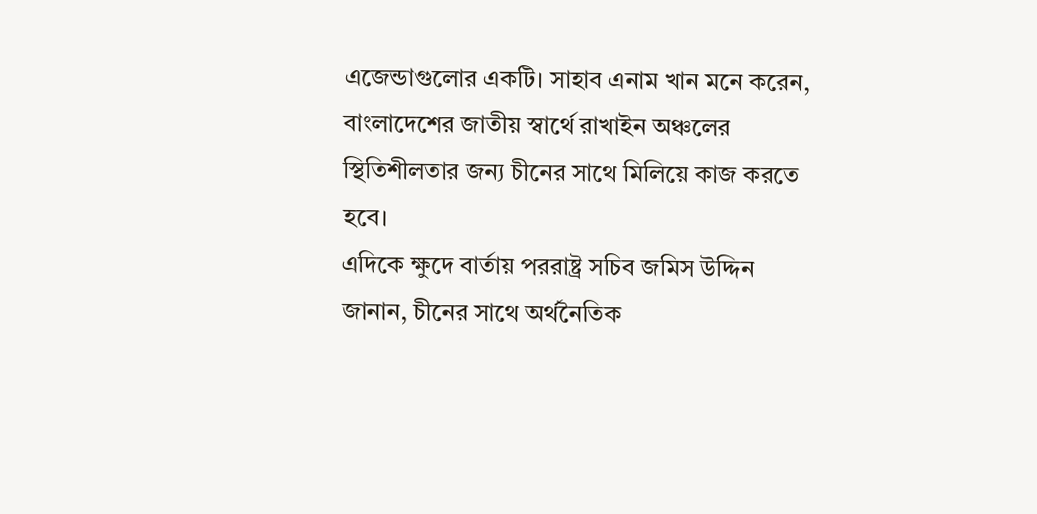এজেন্ডাগুলোর একটি। সাহাব এনাম খান মনে করেন, বাংলাদেশের জাতীয় স্বার্থে রাখাইন অঞ্চলের স্থিতিশীলতার জন্য চীনের সাথে মিলিয়ে কাজ করতে হবে।
এদিকে ক্ষুদে বার্তায় পররাষ্ট্র সচিব জমিস উদ্দিন জানান, চীনের সাথে অর্থনৈতিক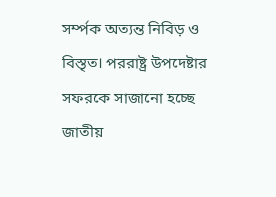সর্ম্পক অত্যন্ত নিবিড় ও বিস্তৃত। পররাষ্ট্র উপদেষ্টার সফরকে সাজানো হচ্ছে জাতীয়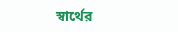স্বার্থের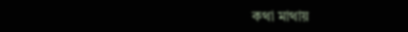কথা মাথায়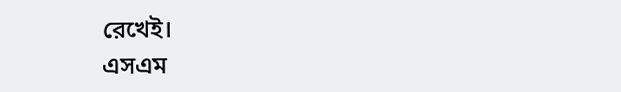রেখেই।
এসএম